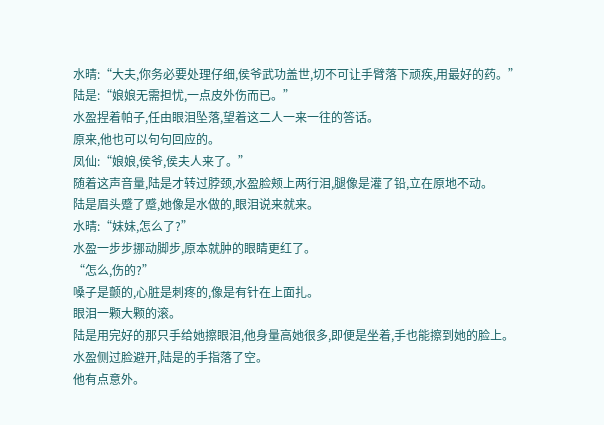水晴:“大夫,你务必要处理仔细,侯爷武功盖世,切不可让手臂落下顽疾,用最好的药。”
陆是:“娘娘无需担忧,一点皮外伤而已。”
水盈捏着帕子,任由眼泪坠落,望着这二人一来一往的答话。
原来,他也可以句句回应的。
凤仙:“娘娘,侯爷,侯夫人来了。”
随着这声音量,陆是才转过脖颈,水盈脸颊上两行泪,腿像是灌了铅,立在原地不动。
陆是眉头蹙了蹙,她像是水做的,眼泪说来就来。
水晴:“妹妹,怎么了?”
水盈一步步挪动脚步,原本就肿的眼睛更红了。
“怎么,伤的?”
嗓子是颤的,心脏是刺疼的,像是有针在上面扎。
眼泪一颗大颗的滚。
陆是用完好的那只手给她擦眼泪,他身量高她很多,即便是坐着,手也能擦到她的脸上。
水盈侧过脸避开,陆是的手指落了空。
他有点意外。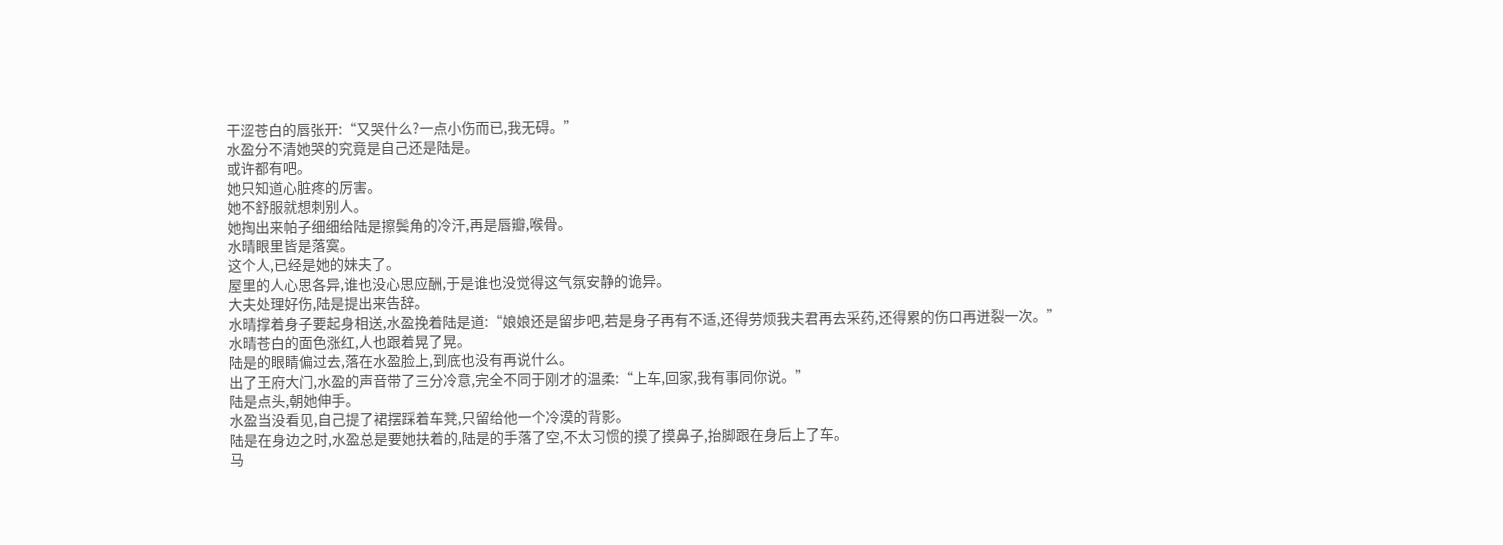干涩苍白的唇张开:“又哭什么?一点小伤而已,我无碍。”
水盈分不清她哭的究竟是自己还是陆是。
或许都有吧。
她只知道心脏疼的厉害。
她不舒服就想刺别人。
她掏出来帕子细细给陆是擦鬓角的冷汗,再是唇瓣,喉骨。
水晴眼里皆是落寞。
这个人,已经是她的妹夫了。
屋里的人心思各异,谁也没心思应酬,于是谁也没觉得这气氛安静的诡异。
大夫处理好伤,陆是提出来告辞。
水晴撑着身子要起身相送,水盈挽着陆是道:“娘娘还是留步吧,若是身子再有不适,还得劳烦我夫君再去采药,还得累的伤口再迸裂一次。”
水晴苍白的面色涨红,人也跟着晃了晃。
陆是的眼睛偏过去,落在水盈脸上,到底也没有再说什么。
出了王府大门,水盈的声音带了三分冷意,完全不同于刚才的温柔:“上车,回家,我有事同你说。”
陆是点头,朝她伸手。
水盈当没看见,自己提了裙摆踩着车凳,只留给他一个冷漠的背影。
陆是在身边之时,水盈总是要她扶着的,陆是的手落了空,不太习惯的摸了摸鼻子,抬脚跟在身后上了车。
马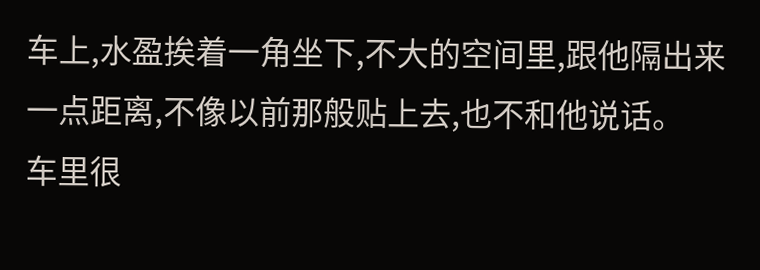车上,水盈挨着一角坐下,不大的空间里,跟他隔出来一点距离,不像以前那般贴上去,也不和他说话。
车里很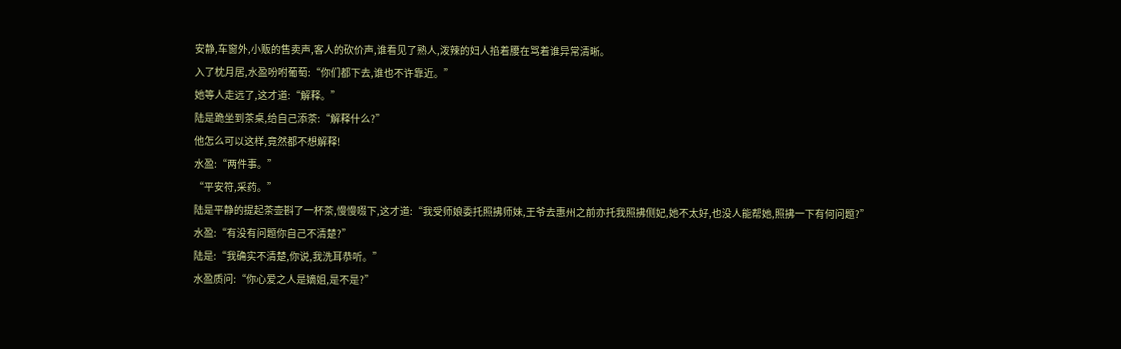安静,车窗外,小贩的售卖声,客人的砍价声,谁看见了熟人,泼辣的妇人掐着腰在骂着谁异常清晰。
入了枕月居,水盈吩咐葡萄:“你们都下去,谁也不许靠近。”
她等人走远了,这才道:“解释。”
陆是跪坐到茶桌,给自己添茶:“解释什么?”
他怎么可以这样,竟然都不想解释!
水盈:“两件事。”
“平安符,采药。”
陆是平静的提起茶壶斟了一杯茶,慢慢啜下,这才道:“我受师娘委托照拂师妹,王爷去惠州之前亦托我照拂侧妃,她不太好,也没人能帮她,照拂一下有何问题?”
水盈:“有没有问题你自己不清楚?”
陆是:“我确实不清楚,你说,我洗耳恭听。”
水盈质问:“你心爱之人是嫡姐,是不是?”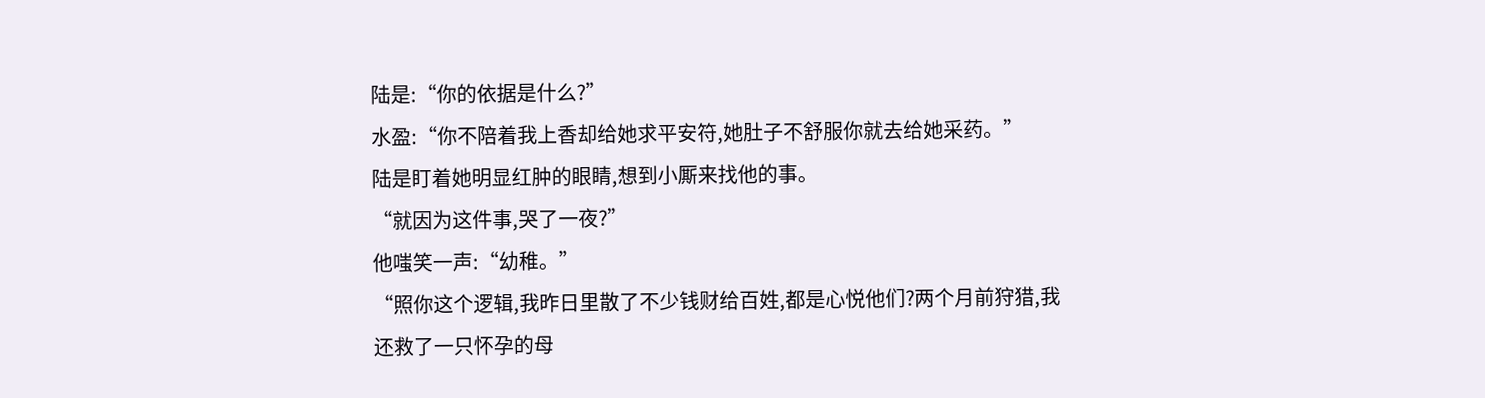陆是:“你的依据是什么?”
水盈:“你不陪着我上香却给她求平安符,她肚子不舒服你就去给她采药。”
陆是盯着她明显红肿的眼睛,想到小厮来找他的事。
“就因为这件事,哭了一夜?”
他嗤笑一声:“幼稚。”
“照你这个逻辑,我昨日里散了不少钱财给百姓,都是心悦他们?两个月前狩猎,我还救了一只怀孕的母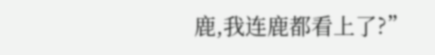鹿,我连鹿都看上了?”